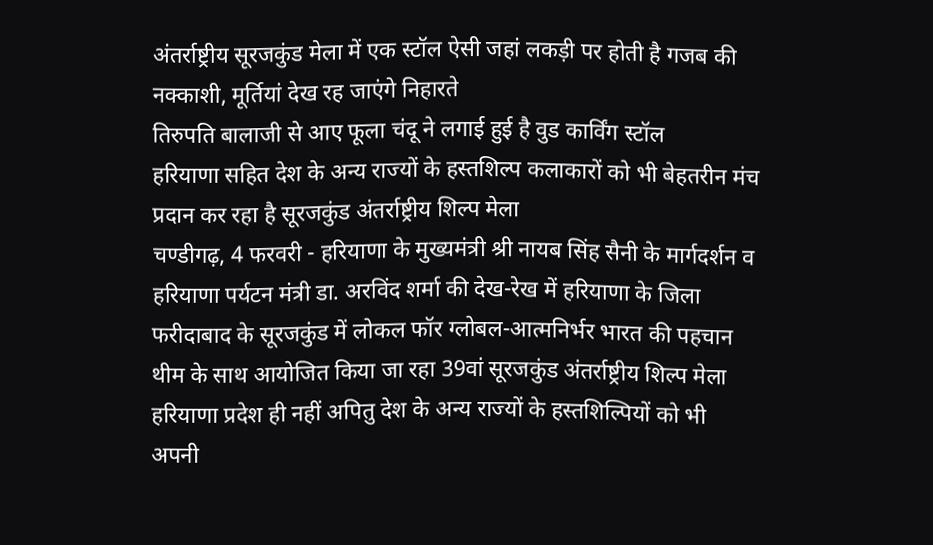अंतर्राष्ट्रीय सूरजकुंड मेला में एक स्टॉल ऐसी जहां लकड़ी पर होती है गजब की नक्काशी, मूर्तियां देख रह जाएंगे निहारते
तिरुपति बालाजी से आए फूला चंदू ने लगाई हुई है वुड कार्विंग स्टॉल
हरियाणा सहित देश के अन्य राज्यों के हस्तशिल्प कलाकारों को भी बेहतरीन मंच प्रदान कर रहा है सूरजकुंड अंतर्राष्ट्रीय शिल्प मेला
चण्डीगढ़, 4 फरवरी - हरियाणा के मुख्यमंत्री श्री नायब सिंह सैनी के मार्गदर्शन व हरियाणा पर्यटन मंत्री डा. अरविंद शर्मा की देख-रेख में हरियाणा के जिला फरीदाबाद के सूरजकुंड में लोकल फॉर ग्लोबल-आत्मनिर्भर भारत की पहचान थीम के साथ आयोजित किया जा रहा 39वां सूरजकुंड अंतर्राष्ट्रीय शिल्प मेला हरियाणा प्रदेश ही नहीं अपितु देश के अन्य राज्यों के हस्तशिल्पियों को भी अपनी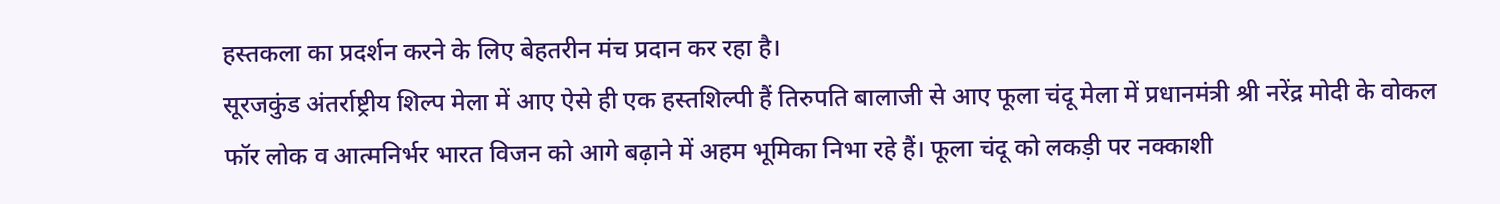हस्तकला का प्रदर्शन करने के लिए बेहतरीन मंच प्रदान कर रहा है।
सूरजकुंड अंतर्राष्ट्रीय शिल्प मेला में आए ऐसे ही एक हस्तशिल्पी हैं तिरुपति बालाजी से आए फूला चंदू मेला में प्रधानमंत्री श्री नरेंद्र मोदी के वोकल फॉर लोक व आत्मनिर्भर भारत विजन को आगे बढ़ाने में अहम भूमिका निभा रहे हैं। फूला चंदू को लकड़ी पर नक्काशी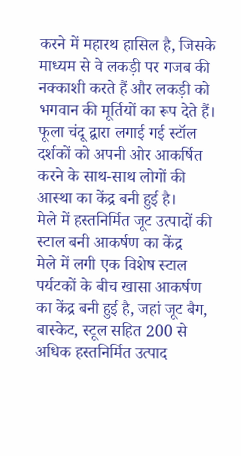करने में महारथ हासिल है, जिसके माध्यम से वे लकड़ी पर गजब की नक्काशी करते हैं और लकड़ी को भगवान की मूर्तियों का रूप देते हैं। फूला चंदू द्वारा लगाई गई स्टॉल दर्शकों को अपनी ओर आकर्षित करने के साथ-साथ लोगों की आस्था का केंद्र बनी हुई है।
मेले में हस्तनिर्मित जूट उत्पादों की स्टाल बनी आकर्षण का केंद्र
मेले में लगी एक विशेष स्टाल पर्यटकों के बीच खासा आकर्षण का केंद्र बनी हुई है, जहां जूट बैग, बास्केट, स्टूल सहित 200 से अधिक हस्तनिर्मित उत्पाद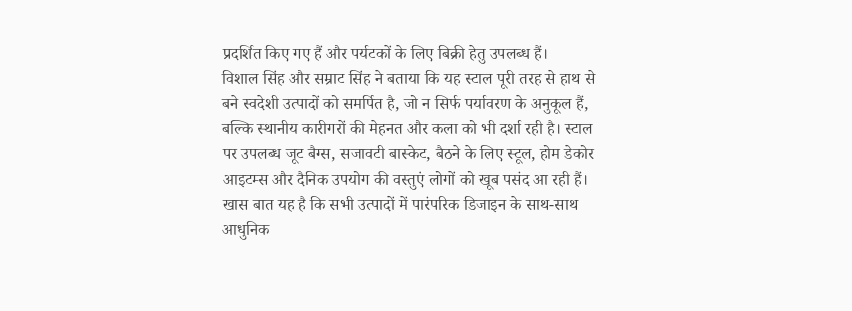प्रदर्शित किए गए हैं और पर्यटकों के लिए बिक्री हेतु उपलब्ध हैं।
विशाल सिंह और सम्राट सिंह ने बताया कि यह स्टाल पूरी तरह से हाथ से बने स्वदेशी उत्पादों को समर्पित है, जो न सिर्फ पर्यावरण के अनुकूल हैं, बल्कि स्थानीय कारीगरों की मेहनत और कला को भी दर्शा रही है। स्टाल पर उपलब्ध जूट बैग्स, सजावटी बास्केट, बैठने के लिए स्टूल, होम डेकोर आइटम्स और दैनिक उपयोग की वस्तुएं लोगों को खूब पसंद आ रही हैं। खास बात यह है कि सभी उत्पादों में पारंपरिक डिजाइन के साथ-साथ आधुनिक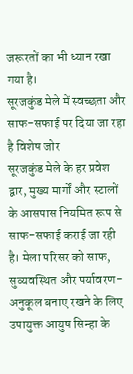जरूरतों का भी ध्यान रखा गया है।
सूरजकुंड मेले में स्वच्छता और साफ-सफाई पर दिया जा रहा है विशेष जोर
सूरजकुंड मेले के हर प्रवेश द्वार, मुख्य मार्गों और स्टालों के आसपास नियमित रूप से साफ-सफाई कराई जा रही है। मेला परिसर को साफ, सुव्यवस्थित और पर्यावरण-अनुकूल बनाए रखने के लिए उपायुक्त आयुष सिन्हा के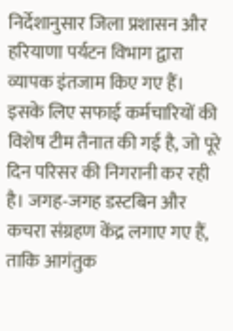निर्देशानुसार जिला प्रशासन और हरियाणा पर्यटन विभाग द्वारा व्यापक इंतजाम किए गए हैं। इसके लिए सफाई कर्मचारियों की विशेष टीम तैनात की गई है, जो पूरे दिन परिसर की निगरानी कर रही है। जगह-जगह डस्टबिन और कचरा संग्रहण केंद्र लगाए गए हैं, ताकि आगंतुक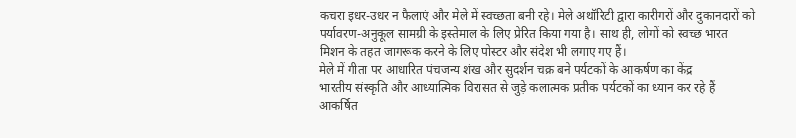कचरा इधर-उधर न फैलाएं और मेले में स्वच्छता बनी रहे। मेले अथॉरिटी द्वारा कारीगरों और दुकानदारों को पर्यावरण-अनुकूल सामग्री के इस्तेमाल के लिए प्रेरित किया गया है। साथ ही, लोगों को स्वच्छ भारत मिशन के तहत जागरूक करने के लिए पोस्टर और संदेश भी लगाए गए हैं।
मेले में गीता पर आधारित पंचजन्य शंख और सुदर्शन चक्र बने पर्यटकों के आकर्षण का केंद्र
भारतीय संस्कृति और आध्यात्मिक विरासत से जुड़े कलात्मक प्रतीक पर्यटकों का ध्यान कर रहे हैं आकर्षित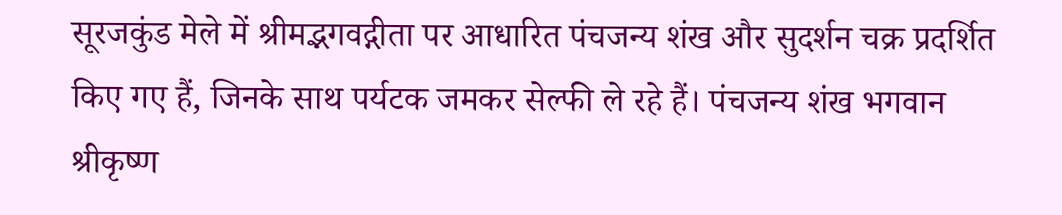सूरजकुंड मेले में श्रीमद्भगवद्गीता पर आधारित पंचजन्य शंख और सुदर्शन चक्र प्रदर्शित किए गए हैं, जिनके साथ पर्यटक जमकर सेल्फी ले रहे हैं। पंचजन्य शंख भगवान श्रीकृष्ण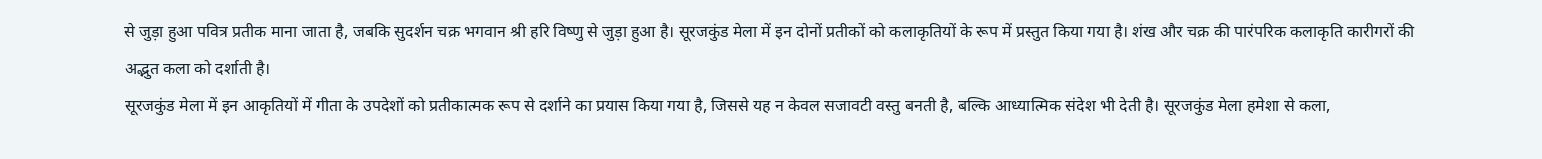से जुड़ा हुआ पवित्र प्रतीक माना जाता है, जबकि सुदर्शन चक्र भगवान श्री हरि विष्णु से जुड़ा हुआ है। सूरजकुंड मेला में इन दोनों प्रतीकों को कलाकृतियों के रूप में प्रस्तुत किया गया है। शंख और चक्र की पारंपरिक कलाकृति कारीगरों की अद्भुत कला को दर्शाती है।
सूरजकुंड मेला में इन आकृतियों में गीता के उपदेशों को प्रतीकात्मक रूप से दर्शाने का प्रयास किया गया है, जिससे यह न केवल सजावटी वस्तु बनती है, बल्कि आध्यात्मिक संदेश भी देती है। सूरजकुंड मेला हमेशा से कला,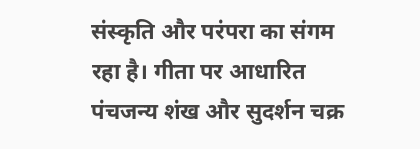संस्कृति और परंपरा का संगम रहा है। गीता पर आधारित पंचजन्य शंख और सुदर्शन चक्र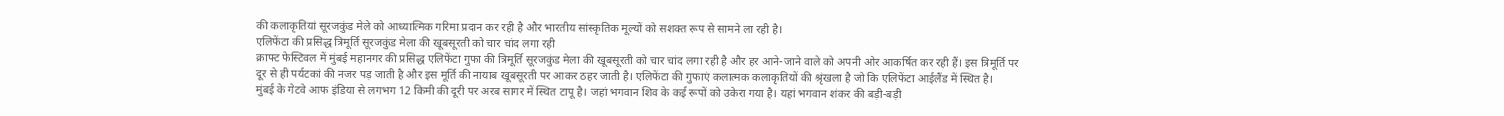की कलाकृतियां सूरजकुंड मेले को आध्यात्मिक गरिमा प्रदान कर रही है और भारतीय सांस्कृतिक मूल्यों को सशक्त रूप से सामने ला रही है।
एलिफेंटा की प्रसिद्ध त्रिमूर्ति सूरजकुंड मेला की खूबसूरती को चार चांद लगा रही
क्राफ्ट फेस्टिवल में मुंबई महानगर की प्रसिद्ध एलिफेंटा गुफा की त्रिमूर्ति सूरजकुंड मेला की खूबसूरती को चार चांद लगा रही है और हर आने-जाने वाले को अपनी ओर आकर्षित कर रही हैं। इस त्रिमूर्ति पर दूर से ही पर्यटकां की नजर पड़ जाती है और इस मूर्ति की नायाब खूबसूरती पर आकर ठहर जाती है। एलिफेंटा की गुफाएं कलात्मक कलाकृतियों की श्रृंखला है जो कि एलिफेंटा आईलैंड में स्थित है।
मुंबई के गेटवे आफ इंडिया से लगभग 12 किमी की दूरी पर अरब सागर में स्थित टापू है। जहां भगवान शिव के कई रूपों को उकेरा गया है। यहां भगवान शंकर की बड़ी-बड़ी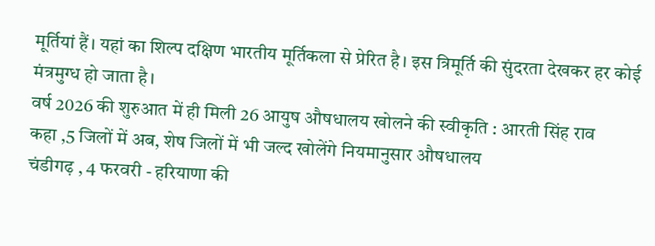मूर्तियां हैं। यहां का शिल्प दक्षिण भारतीय मूर्तिकला से प्रेरित है। इस त्रिमूर्ति की सुंदरता देखकर हर कोई मंत्रमुग्ध हो जाता है।
वर्ष 2026 की शुरुआत में ही मिली 26 आयुष औषधालय खोलने की स्वीकृति : आरती सिंह राव
कहा ,5 जिलों में अब, शेष जिलों में भी जल्द खोलेंगे नियमानुसार औषधालय
चंडीगढ़ , 4 फरवरी - हरियाणा की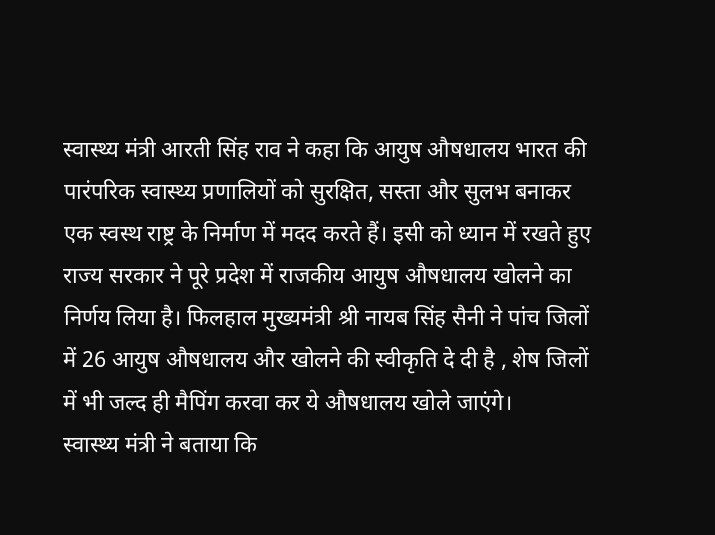स्वास्थ्य मंत्री आरती सिंह राव ने कहा कि आयुष औषधालय भारत की पारंपरिक स्वास्थ्य प्रणालियों को सुरक्षित, सस्ता और सुलभ बनाकर एक स्वस्थ राष्ट्र के निर्माण में मदद करते हैं। इसी को ध्यान में रखते हुए राज्य सरकार ने पूरे प्रदेश में राजकीय आयुष औषधालय खोलने का निर्णय लिया है। फिलहाल मुख्यमंत्री श्री नायब सिंह सैनी ने पांच जिलों में 26 आयुष औषधालय और खोलने की स्वीकृति दे दी है , शेष जिलों में भी जल्द ही मैपिंग करवा कर ये औषधालय खोले जाएंगे।
स्वास्थ्य मंत्री ने बताया कि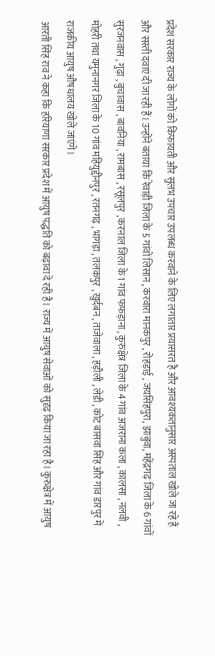प्रदेश सरकार राज्य के लोगों को किफायती और सुलभ उपचार उपलब्ध करवाने के लिए लगातार प्रयासरत है और आवश्यकतानुसार अस्पताल खोले जा रहे हैं और सस्ती दवाएं दी जा रही हैं। उन्होंने बताया कि रेवाड़ी जिला के 5 गांवों लिसान , करवारा मानकपुर , रोहड़ाई , जयसिंहपुरा, झाबुवा, महेंद्रगढ़ जिला के 6 गांवों सुरजनवास , गुढ़ा , बुचावास , बावनिया , रामबास , रसूलपुर , करनाल जिला के 1 गांव फफड़ाना , कुरुक्षेत्र जिला के 4 गांव अजराना कला , कालसा , नलवी , मोहरी तथा यमुनानगर जिला के 10 गांव महियुद्दीनपुर , रतनगढ़ , भांगड़ा , तलकपुर , खुर्दबन , ताजेवाला , हड़ौली , लेडी , कोट बासवा सिंह और गांव डारपुर में राजकीय आयुष औषधालय खोले जाएंगे।
आरती सिंह राव ने कहा कि हरियाणा सरकार प्रदेश में आयुष पद्धति को बढ़ावा दे रही है। राज्य में आयुष सेवाओं को सुदृढ़ किया जा रहा है। कुरुक्षेत्र में आयुष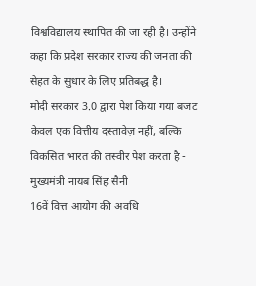विश्वविद्यालय स्थापित की जा रही है। उन्होंने कहा कि प्रदेश सरकार राज्य की जनता की सेहत के सुधार के लिए प्रतिबद्ध है।
मोदी सरकार 3.0 द्वारा पेश किया गया बजट केवल एक वित्तीय दस्तावेज़ नहीं, बल्कि विकसित भारत की तस्वीर पेश करता है - मुख्यमंत्री नायब सिंह सैनी
16वें वित्त आयोग की अवधि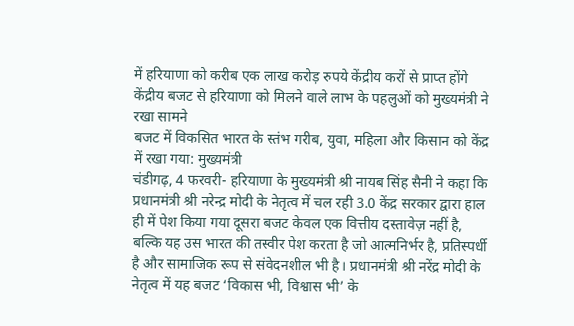में हरियाणा को करीब एक लाख करोड़ रुपये केंद्रीय करों से प्राप्त होंगे
केंद्रीय बजट से हरियाणा को मिलने वाले लाभ के पहलुओं को मुख्यमंत्री ने रखा सामने
बजट में विकसित भारत के स्तंभ गरीब, युवा, महिला और किसान को केंद्र में रखा गया: मुख्यमंत्री
चंडीगढ़, 4 फरवरी- हरियाणा के मुख्यमंत्री श्री नायब सिंह सैनी ने कहा कि प्रधानमंत्री श्री नरेन्द्र मोदी के नेतृत्व में चल रही 3.0 केंद्र सरकार द्वारा हाल ही में पेश किया गया दूसरा बजट केवल एक वित्तीय दस्तावेज़ नहीं है, बल्कि यह उस भारत की तस्वीर पेश करता है जो आत्मनिर्भर है, प्रतिस्पर्धी है और सामाजिक रूप से संवेदनशील भी है। प्रधानमंत्री श्री नरेंद्र मोदी के नेतृत्व में यह बजट ‘विकास भी, विश्वास भी’ के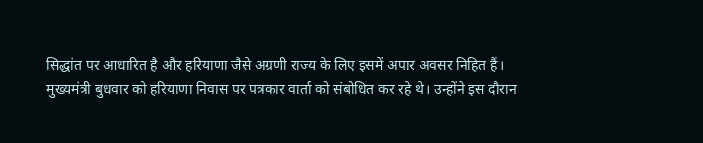सिद्धांत पर आधारित है और हरियाणा जैसे अग्रणी राज्य के लिए इसमें अपार अवसर निहित हैं।
मुख्यमंत्री बुधवार को हरियाणा निवास पर पत्रकार वार्ता को संबोधित कर रहे थे। उन्होंने इस दौरान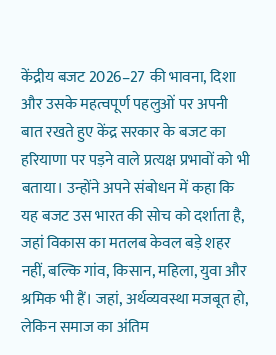केंद्रीय बजट 2026–27 की भावना, दिशा और उसके महत्वपूर्ण पहलुओं पर अपनी बात रखते हुए केंद्र सरकार के बजट का हरियाणा पर पड़ने वाले प्रत्यक्ष प्रभावों को भी बताया। उन्होंने अपने संबोधन में कहा कि यह बजट उस भारत की सोच को दर्शाता है, जहां विकास का मतलब केवल बड़े शहर नहीं, बल्कि गांव, किसान, महिला, युवा और श्रमिक भी हैं। जहां, अर्थव्यवस्था मजबूत हो, लेकिन समाज का अंतिम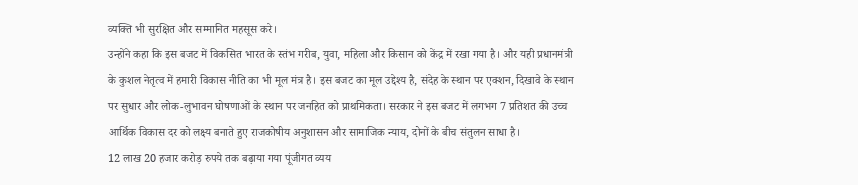व्यक्ति भी सुरक्षित और सम्मानित महसूस करे।
उन्होंने कहा कि इस बजट में विकसित भारत के स्तंभ गरीब, युवा, महिला और किसान को केंद्र में रखा गया है। और यही प्रधानमंत्री के कुशल नेतृत्व में हमारी विकास नीति का भी मूल मंत्र है। इस बजट का मूल उद्देश्य है, संदेह के स्थान पर एक्शन, दिखावे के स्थान पर सुधार और लोक-लुभावन घोषणाओं के स्थान पर जनहित को प्राथमिकता। सरकार ने इस बजट में लगभग 7 प्रतिशत की उच्च आर्थिक विकास दर को लक्ष्य बनाते हुए राजकोषीय अनुशासन और सामाजिक न्याय, दोनों के बीच संतुलन साधा है।
12 लाख 20 हजार करोड़ रुपये तक बढ़ाया गया पूंजीगत व्यय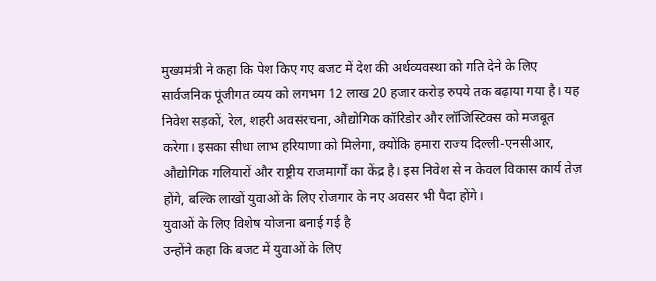मुख्यमंत्री ने कहा कि पेश किए गए बजट में देश की अर्थव्यवस्था को गति देने के लिए सार्वजनिक पूंजीगत व्यय को लगभग 12 लाख 20 हजार करोड़ रुपये तक बढ़ाया गया है। यह निवेश सड़कों, रेल, शहरी अवसंरचना, औद्योगिक कॉरिडोर और लॉजिस्टिक्स को मजबूत करेगा। इसका सीधा लाभ हरियाणा को मिलेगा, क्योंकि हमारा राज्य दिल्ली-एनसीआर, औद्योगिक गलियारों और राष्ट्रीय राजमार्गों का केंद्र है। इस निवेश से न केवल विकास कार्य तेज़ होंगे, बल्कि लाखों युवाओं के लिए रोजगार के नए अवसर भी पैदा होंगे।
युवाओं के लिए विशेष योजना बनाई गई है
उन्होंने कहा कि बजट में युवाओं के लिए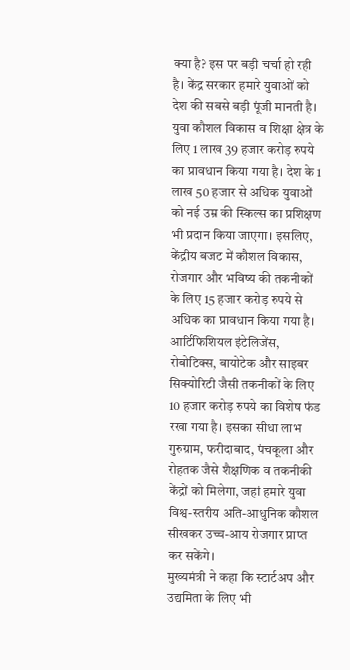क्या है? इस पर बड़ी चर्चा हो रही है। केंद्र सरकार हमारे युवाओं को देश की सबसे बड़ी पूंजी मानती है। युवा कौशल विकास व शिक्षा क्षेत्र के लिए 1 लाख 39 हजार करोड़ रुपये का प्रावधान किया गया है। देश के 1 लाख 50 हजार से अधिक युवाओं को नई उम्र की स्किल्स का प्रशिक्षण भी प्रदान किया जाएगा। इसलिए, केंद्रीय बजट में कौशल विकास, रोजगार और भविष्य की तकनीकों के लिए 15 हजार करोड़ रुपये से अधिक का प्रावधान किया गया है। आर्टिफिशियल इंटेलिजेंस, रोबोटिक्स, बायोटेक और साइबर सिक्योरिटी जैसी तकनीकों के लिए 10 हजार करोड़ रुपये का विशेष फंड रखा गया है। इसका सीधा लाभ गुरुग्राम, फरीदाबाद, पंचकूला और रोहतक जैसे शैक्षणिक व तकनीकी केंद्रों को मिलेगा, जहां हमारे युवा विश्व-स्तरीय अति-आधुनिक कौशल सीखकर उच्च-आय रोजगार प्राप्त कर सकेंगे।
मुख्यमंत्री ने कहा कि स्टार्टअप और उद्यमिता के लिए भी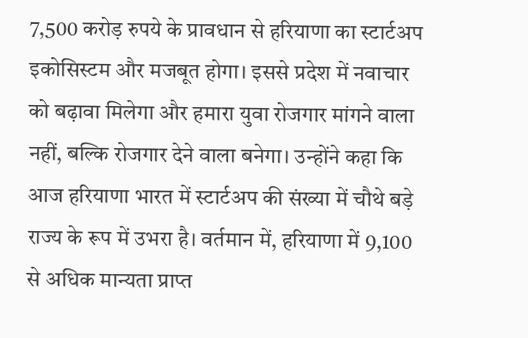7,500 करोड़ रुपये के प्रावधान से हरियाणा का स्टार्टअप इकोसिस्टम और मजबूत होगा। इससे प्रदेश में नवाचार को बढ़ावा मिलेगा और हमारा युवा रोजगार मांगने वाला नहीं, बल्कि रोजगार देने वाला बनेगा। उन्होंने कहा कि आज हरियाणा भारत में स्टार्टअप की संख्या में चौथे बड़े राज्य के रूप में उभरा है। वर्तमान में, हरियाणा में 9,100 से अधिक मान्यता प्राप्त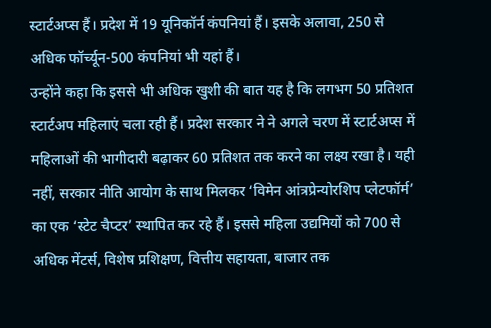स्टार्टअप्स हैं। प्रदेश में 19 यूनिकॉर्न कंपनियां हैं। इसके अलावा, 250 से अधिक फॉर्च्यून-500 कंपनियां भी यहां हैं।
उन्होंने कहा कि इससे भी अधिक खुशी की बात यह है कि लगभग 50 प्रतिशत स्टार्टअप महिलाएं चला रही हैं। प्रदेश सरकार ने ने अगले चरण में स्टार्टअप्स में महिलाओं की भागीदारी बढ़ाकर 60 प्रतिशत तक करने का लक्ष्य रखा है। यही नहीं, सरकार नीति आयोग के साथ मिलकर ‘विमेन आंत्रप्रेन्योरशिप प्लेटफॉर्म’ का एक ‘स्टेट चैप्टर’ स्थापित कर रहे हैं। इससे महिला उद्यमियों को 700 से अधिक मेंटर्स, विशेष प्रशिक्षण, वित्तीय सहायता, बाजार तक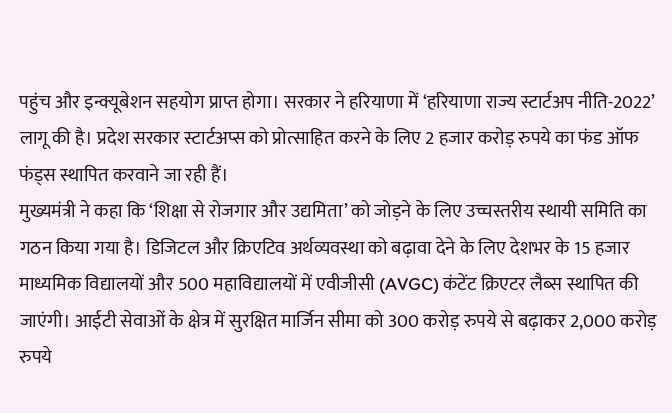पहुंच और इन्क्यूबेशन सहयोग प्राप्त होगा। सरकार ने हरियाणा में ‘हरियाणा राज्य स्टार्टअप नीति-2022’ लागू की है। प्रदेश सरकार स्टार्टअप्स को प्रोत्साहित करने के लिए 2 हजार करोड़ रुपये का फंड ऑफ फंड्स स्थापित करवाने जा रही हैं।
मुख्यमंत्री ने कहा कि ‘शिक्षा से रोजगार और उद्यमिता’ को जोड़ने के लिए उच्चस्तरीय स्थायी समिति का गठन किया गया है। डिजिटल और क्रिएटिव अर्थव्यवस्था को बढ़ावा देने के लिए देशभर के 15 हजार माध्यमिक विद्यालयों और 500 महाविद्यालयों में एवीजीसी (AVGC) कंटेंट क्रिएटर लैब्स स्थापित की जाएंगी। आईटी सेवाओं के क्षेत्र में सुरक्षित मार्जिन सीमा को 300 करोड़ रुपये से बढ़ाकर 2,000 करोड़ रुपये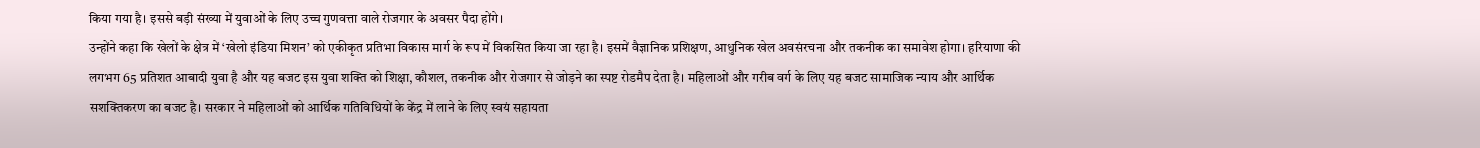किया गया है। इससे बड़ी संख्या में युवाओं के लिए उच्च गुणवत्ता वाले रोजगार के अवसर पैदा होंगे।
उन्होंने कहा कि खेलों के क्षेत्र में ‘खेलो इंडिया मिशन’ को एकीकृत प्रतिभा विकास मार्ग के रूप में विकसित किया जा रहा है। इसमें वैज्ञानिक प्रशिक्षण, आधुनिक खेल अवसंरचना और तकनीक का समावेश होगा। हरियाणा की लगभग 65 प्रतिशत आबादी युवा है और यह बजट इस युवा शक्ति को शिक्षा, कौशल, तकनीक और रोजगार से जोड़ने का स्पष्ट रोडमैप देता है। महिलाओं और गरीब वर्ग के लिए यह बजट सामाजिक न्याय और आर्थिक सशक्तिकरण का बजट है। सरकार ने महिलाओं को आर्थिक गतिविधियों के केंद्र में लाने के लिए स्वयं सहायता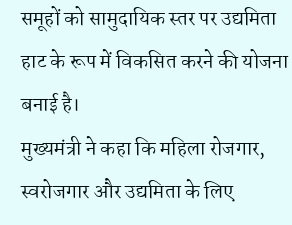समूहों को सामुदायिक स्तर पर उद्यमिता हाट के रूप में विकसित करने की योजना बनाई है।
मुख्यमंत्री ने कहा कि महिला रोजगार, स्वरोजगार और उद्यमिता के लिए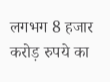लगभग 8 हजार करोड़ रुपये का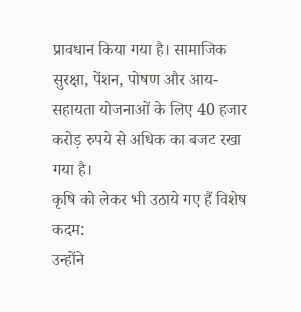प्रावधान किया गया है। सामाजिक सुरक्षा, पेंशन, पोषण और आय-सहायता योजनाओं के लिए 40 हजार करोड़ रुपये से अधिक का बजट रखा गया है।
कृषि को लेकर भी उठाये गए हैं विशेष कदम:
उन्होंने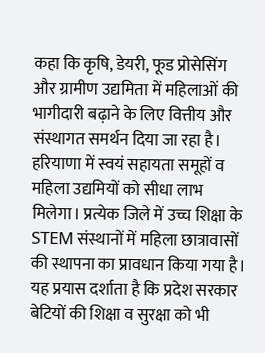कहा कि कृषि, डेयरी, फूड प्रोसेसिंग और ग्रामीण उद्यमिता में महिलाओं की भागीदारी बढ़ाने के लिए वित्तीय और संस्थागत समर्थन दिया जा रहा है। हरियाणा में स्वयं सहायता समूहों व महिला उद्यमियों को सीधा लाभ मिलेगा। प्रत्येक जिले में उच्च शिक्षा के STEM संस्थानों में महिला छात्रावासों की स्थापना का प्रावधान किया गया है। यह प्रयास दर्शाता है कि प्रदेश सरकार बेटियों की शिक्षा व सुरक्षा को भी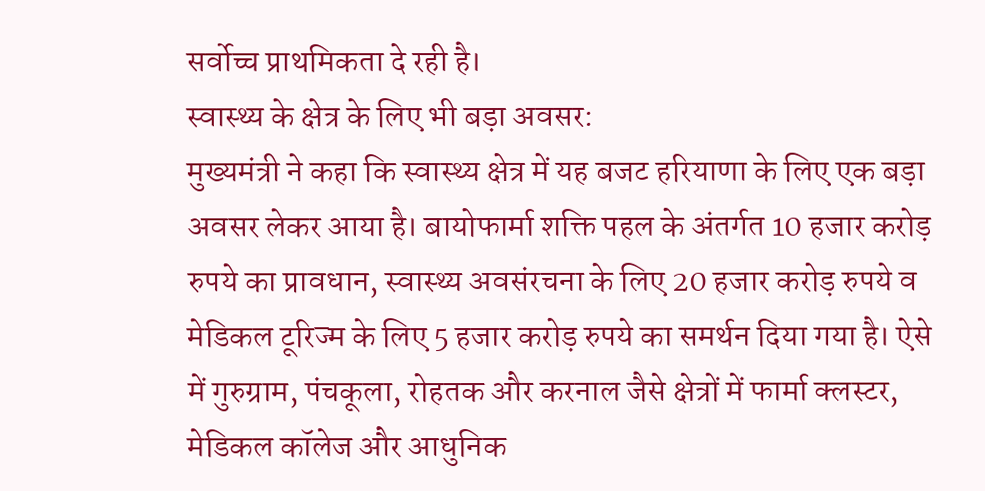सर्वोच्च प्राथमिकता दे रही है।
स्वास्थ्य के क्षेत्र के लिए भी बड़ा अवसर:
मुख्यमंत्री ने कहा कि स्वास्थ्य क्षेत्र में यह बजट हरियाणा के लिए एक बड़ा अवसर लेकर आया है। बायोफार्मा शक्ति पहल के अंतर्गत 10 हजार करोड़ रुपये का प्रावधान, स्वास्थ्य अवसंरचना के लिए 20 हजार करोड़ रुपये व मेडिकल टूरिज्म के लिए 5 हजार करोड़ रुपये का समर्थन दिया गया है। ऐसे में गुरुग्राम, पंचकूला, रोहतक और करनाल जैसे क्षेत्रों में फार्मा क्लस्टर, मेडिकल कॉलेज और आधुनिक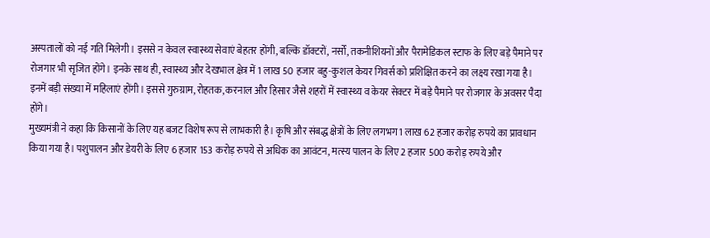अस्पतालों को नई गति मिलेगी। इससे न केवल स्वास्थ्य सेवाएं बेहतर होंगी, बल्कि डॉक्टरों, नर्सों, तकनीशियनों और पैरामेडिकल स्टाफ के लिए बड़े पैमाने पर रोजगार भी सृजित होंगे। इनके साथ ही, स्वास्थ्य और देखभाल क्षेत्र में 1 लाख 50 हजार बहु-कुशल केयर गिवर्स को प्रशिक्षित करने का लक्ष्य रखा गया है। इनमें बड़ी संख्या में महिलाएं होंगी। इससे गुरुग्राम, रोहतक, करनाल और हिसार जैसे शहरों में स्वास्थ्य व केयर सेक्टर में बड़े पैमाने पर रोजगार के अवसर पैदा होंगे।
मुख्यमंत्री ने कहा कि किसानों के लिए यह बजट विशेष रूप से लाभकारी है। कृषि और संबद्ध क्षेत्रों के लिए लगभग 1 लाख 62 हजार करोड़ रुपये का प्रावधान किया गया है। पशुपालन और डेयरी के लिए 6 हजार 153 करोड़ रुपये से अधिक का आवंटन, मत्स्य पालन के लिए 2 हजार 500 करोड़ रुपये और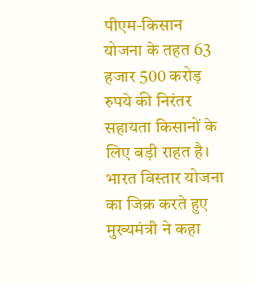पीएम-किसान योजना के तहत 63 हजार 500 करोड़ रुपये की निरंतर सहायता किसानों के लिए बड़ी राहत है।
भारत विस्तार योजना का जिक्र करते हुए मुख्यमंत्री ने कहा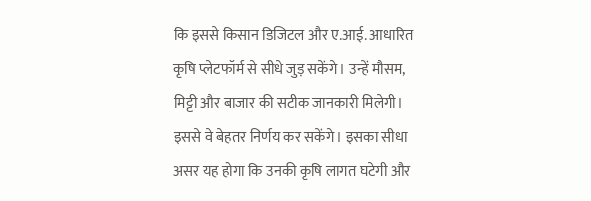कि इससे किसान डिजिटल और ए.आई. आधारित कृषि प्लेटफॉर्म से सीधे जुड़ सकेंगे। उन्हें मौसम, मिट्टी और बाजार की सटीक जानकारी मिलेगी। इससे वे बेहतर निर्णय कर सकेंगे। इसका सीधा असर यह होगा कि उनकी कृषि लागत घटेगी और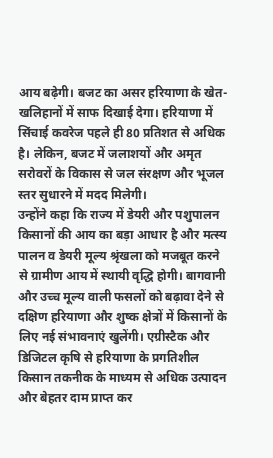आय बढ़ेगी। बजट का असर हरियाणा के खेत-खलिहानों में साफ दिखाई देगा। हरियाणा में सिंचाई कवरेज पहले ही 80 प्रतिशत से अधिक है। लेकिन, बजट में जलाशयों और अमृत सरोवरों के विकास से जल संरक्षण और भूजल स्तर सुधारने में मदद मिलेगी।
उन्होंने कहा कि राज्य में डेयरी और पशुपालन किसानों की आय का बड़ा आधार है और मत्स्य पालन व डेयरी मूल्य श्रृंखला को मजबूत करने से ग्रामीण आय में स्थायी वृद्धि होगी। बागवानी और उच्च मूल्य वाली फसलों को बढ़ावा देने से दक्षिण हरियाणा और शुष्क क्षेत्रों में किसानों के लिए नई संभावनाएं खुलेंगी। एग्रीस्टैक और डिजिटल कृषि से हरियाणा के प्रगतिशील किसान तकनीक के माध्यम से अधिक उत्पादन और बेहतर दाम प्राप्त कर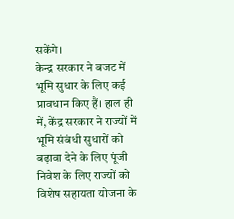सकेंगे।
केन्द्र सरकार ने बजट में भूमि सुधार के लिए कई प्रावधान किए हैं। हाल ही में, केंद्र सरकार ने राज्यों में भूमि संबंधी सुधारों को बढ़ावा देने के लिए पूंजी निवेश के लिए राज्यों को विशेष सहायता योजना के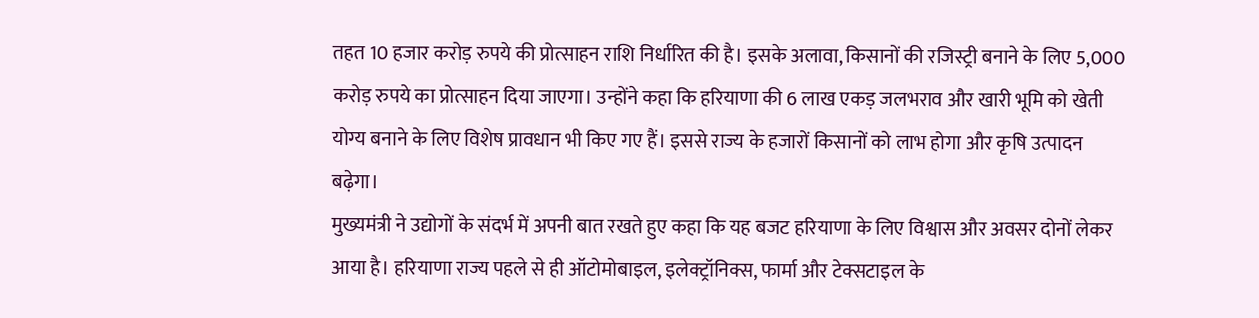तहत 10 हजार करोड़ रुपये की प्रोत्साहन राशि निर्धारित की है। इसके अलावा, किसानों की रजिस्ट्री बनाने के लिए 5,000 करोड़ रुपये का प्रोत्साहन दिया जाएगा। उन्होंने कहा कि हरियाणा की 6 लाख एकड़ जलभराव और खारी भूमि को खेती योग्य बनाने के लिए विशेष प्रावधान भी किए गए हैं। इससे राज्य के हजारों किसानों को लाभ होगा और कृषि उत्पादन बढ़ेगा।
मुख्यमंत्री ने उद्योगों के संदर्भ में अपनी बात रखते हुए कहा कि यह बजट हरियाणा के लिए विश्वास और अवसर दोनों लेकर आया है। हरियाणा राज्य पहले से ही ऑटोमोबाइल, इलेक्ट्रॉनिक्स, फार्मा और टेक्सटाइल के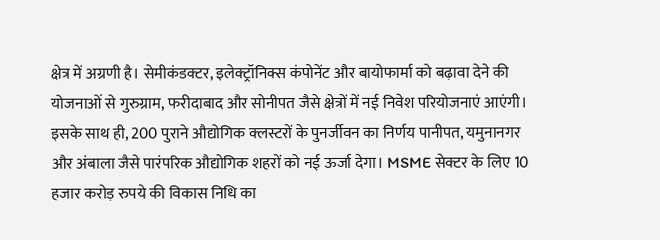क्षेत्र में अग्रणी है। सेमीकंडक्टर, इलेक्ट्रॉनिक्स कंपोनेंट और बायोफार्मा को बढ़ावा देने की योजनाओं से गुरुग्राम, फरीदाबाद और सोनीपत जैसे क्षेत्रों में नई निवेश परियोजनाएं आएंगी। इसके साथ ही, 200 पुराने औद्योगिक क्लस्टरों के पुनर्जीवन का निर्णय पानीपत, यमुनानगर और अंबाला जैसे पारंपरिक औद्योगिक शहरों को नई ऊर्जा देगा। MSME सेक्टर के लिए 10 हजार करोड़ रुपये की विकास निधि का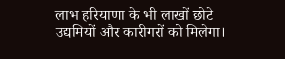लाभ हरियाणा के भी लाखों छोटे उद्यमियों और कारीगरों को मिलेगा।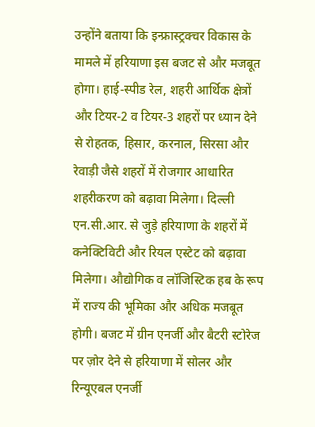उन्होंने बताया कि इन्फ्रास्ट्रक्चर विकास के मामले में हरियाणा इस बजट से और मजबूत होगा। हाई-स्पीड रेल, शहरी आर्थिक क्षेत्रों और टियर-2 व टियर-3 शहरों पर ध्यान देने से रोहतक, हिसार, करनाल, सिरसा और रेवाड़ी जैसे शहरों में रोजगार आधारित शहरीकरण को बढ़ावा मिलेगा। दिल्ली एन.सी.आर. से जुड़े हरियाणा के शहरों में कनेक्टिविटी और रियल एस्टेट को बढ़ावा मिलेगा। औद्योगिक व लॉजिस्टिक हब के रूप में राज्य की भूमिका और अधिक मजबूत होगी। बजट में ग्रीन एनर्जी और बैटरी स्टोरेज पर ज़ोर देने से हरियाणा में सोलर और रिन्यूएबल एनर्जी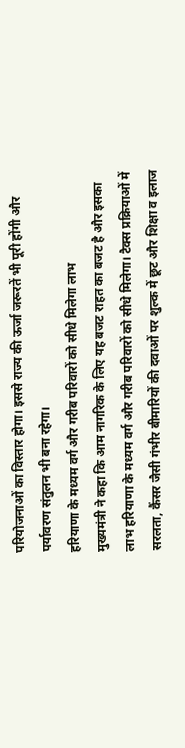परियोजनाओं का विस्तार होगा। इससे राज्य की ऊर्जा जरूरतें भी पूरी होंगी और पर्यावरण संतुलन भी बना रहेगा।
हरियाणा के मध्यम वर्ग और गरीब परिवारों को सीधे मिलेगा लाभ
मुख्यमंत्री ने कहा कि आम नागरिक के लिए यह बजट राहत का बजट है और इसका लाभ हरियाणा के मध्यम वर्ग और गरीब परिवारों को सीधे मिलेगा। टैक्स प्रक्रियाओं में सरलता, कैंसर जैसी गंभीर बीमारियों की दवाओं पर शुल्क में छूट और शिक्षा व इलाज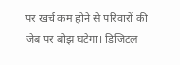पर खर्च कम होने से परिवारों की जेब पर बोझ घटेगा। डिजिटल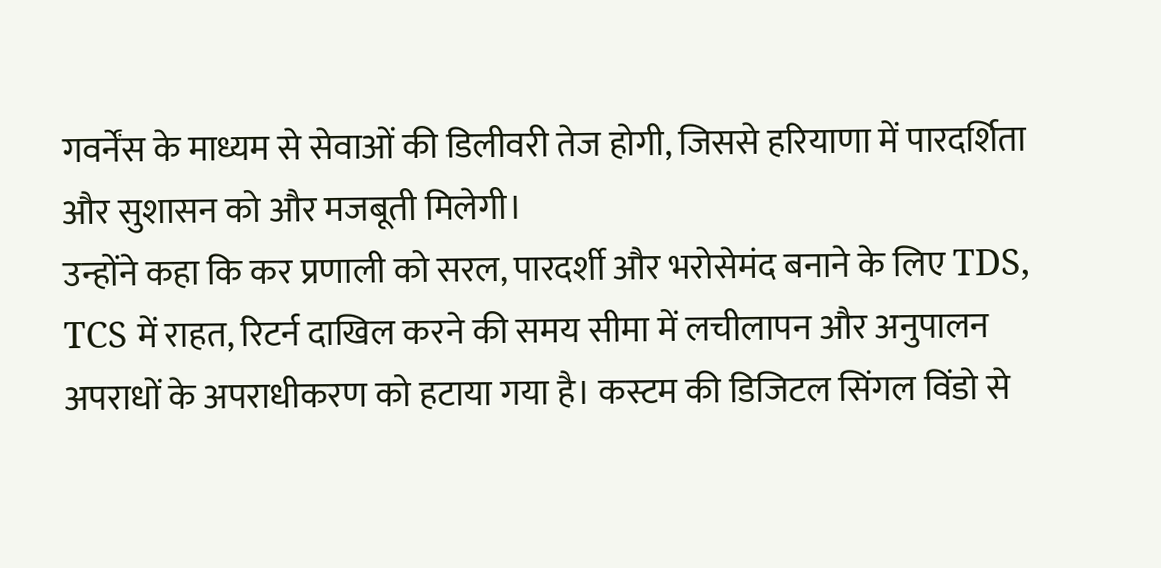गवर्नेंस के माध्यम से सेवाओं की डिलीवरी तेज होगी, जिससे हरियाणा में पारदर्शिता और सुशासन को और मजबूती मिलेगी।
उन्होंने कहा कि कर प्रणाली को सरल, पारदर्शी और भरोसेमंद बनाने के लिए TDS, TCS में राहत, रिटर्न दाखिल करने की समय सीमा में लचीलापन और अनुपालन अपराधों के अपराधीकरण को हटाया गया है। कस्टम की डिजिटल सिंगल विंडो से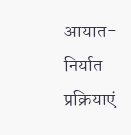आयात-निर्यात प्रक्रियाएं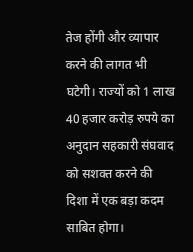तेज होंगी और व्यापार करने की लागत भी घटेगी। राज्यों को 1 लाख 40 हजार करोड़ रुपये का अनुदान सहकारी संघवाद को सशक्त करने की दिशा में एक बड़ा कदम साबित होगा।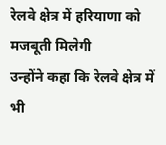रेलवे क्षेत्र में हरियाणा को मजबूती मिलेगी
उन्होंने कहा कि रेलवे क्षेत्र में भी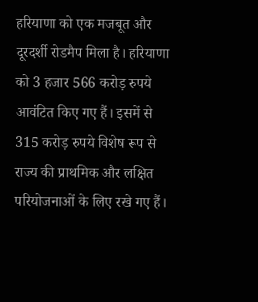हरियाणा को एक मजबूत और दूरदर्शी रोडमैप मिला है। हरियाणा को 3 हजार 566 करोड़ रुपये आवंटित किए गए हैं। इसमें से 315 करोड़ रुपये विशेष रूप से राज्य की प्राथमिक और लक्षित परियोजनाओं के लिए रखे गए हैं।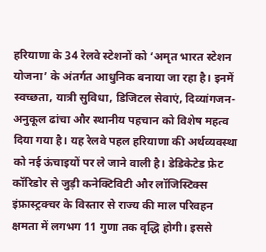हरियाणा के 34 रेलवे स्टेशनों को ‘अमृत भारत स्टेशन योजना’ के अंतर्गत आधुनिक बनाया जा रहा है। इनमें स्वच्छता, यात्री सुविधा, डिजिटल सेवाएं, दिव्यांगजन-अनुकूल ढांचा और स्थानीय पहचान को विशेष महत्व दिया गया है। यह रेलवे पहल हरियाणा की अर्थव्यवस्था को नई ऊंचाइयों पर ले जाने वाली है। डेडिकेटेड फ्रेट कॉरिडोर से जुड़ी कनेक्टिविटी और लॉजिस्टिक्स इंफ्रास्ट्रक्चर के विस्तार से राज्य की माल परिवहन क्षमता में लगभग 11 गुणा तक वृद्धि होगी। इससे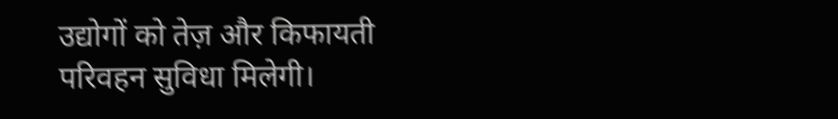उद्योगों को तेज़ और किफायती परिवहन सुविधा मिलेगी।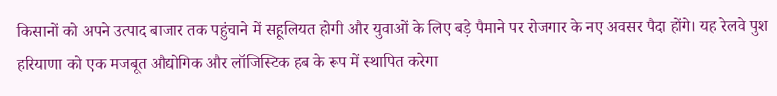किसानों को अपने उत्पाद बाजार तक पहुंचाने में सहूलियत होगी और युवाओं के लिए बड़े पैमाने पर रोजगार के नए अवसर पैदा होंगे। यह रेलवे पुश हरियाणा को एक मजबूत औद्योगिक और लॉजिस्टिक हब के रूप में स्थापित करेगा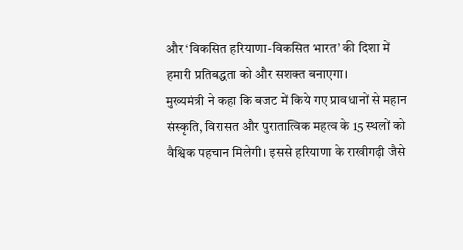और ‘विकसित हरियाणा-विकसित भारत’ की दिशा में हमारी प्रतिबद्धता को और सशक्त बनाएगा।
मुख्यमंत्री ने कहा कि बजट में किये गए प्रावधानों से महान संस्कृति, विरासत और पुरातात्विक महत्व के 15 स्थलों को वैश्विक पहचान मिलेगी। इससे हरियाणा के राखीगढ़ी जैसे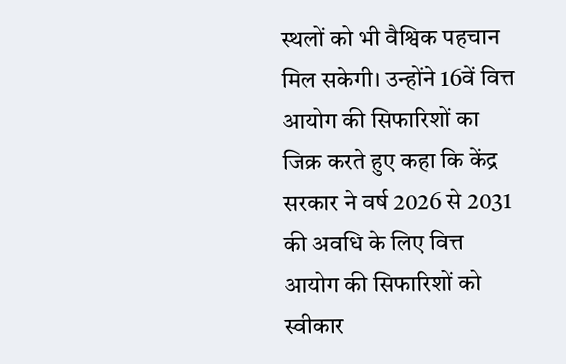स्थलों को भी वैश्विक पहचान मिल सकेगी। उन्होंने 16वें वित्त आयोग की सिफारिशों का जिक्र करते हुए कहा कि केंद्र सरकार ने वर्ष 2026 से 2031 की अवधि के लिए वित्त आयोग की सिफारिशों को स्वीकार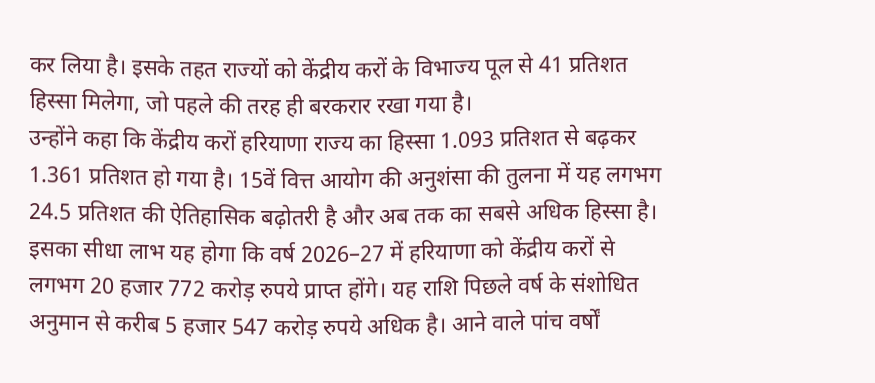कर लिया है। इसके तहत राज्यों को केंद्रीय करों के विभाज्य पूल से 41 प्रतिशत हिस्सा मिलेगा, जो पहले की तरह ही बरकरार रखा गया है।
उन्होंने कहा कि केंद्रीय करों हरियाणा राज्य का हिस्सा 1.093 प्रतिशत से बढ़कर 1.361 प्रतिशत हो गया है। 15वें वित्त आयोग की अनुशंसा की तुलना में यह लगभग 24.5 प्रतिशत की ऐतिहासिक बढ़ोतरी है और अब तक का सबसे अधिक हिस्सा है। इसका सीधा लाभ यह होगा कि वर्ष 2026–27 में हरियाणा को केंद्रीय करों से लगभग 20 हजार 772 करोड़ रुपये प्राप्त होंगे। यह राशि पिछले वर्ष के संशोधित अनुमान से करीब 5 हजार 547 करोड़ रुपये अधिक है। आने वाले पांच वर्षों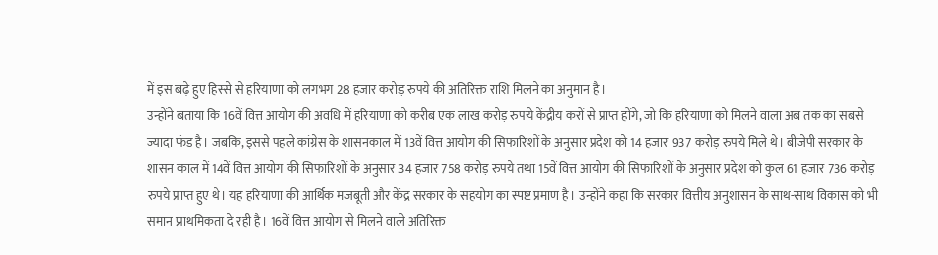में इस बढ़े हुए हिस्से से हरियाणा को लगभग 28 हजार करोड़ रुपये की अतिरिक्त राशि मिलने का अनुमान है।
उन्होंने बताया कि 16वें वित्त आयोग की अवधि में हरियाणा को करीब एक लाख करोड़ रुपये केंद्रीय करों से प्राप्त होंगे, जो कि हरियाणा को मिलने वाला अब तक का सबसे ज्यादा फंड है। जबकि, इससे पहले कांग्रेस के शासनकाल में 13वें वित्त आयोग की सिफारिशों के अनुसार प्रदेश को 14 हजार 937 करोड़ रुपये मिले थे। बीजेपी सरकार के शासन काल में 14वें वित्त आयोग की सिफारिशों के अनुसार 34 हजार 758 करोड़ रुपये तथा 15वें वित्त आयोग की सिफारिशों के अनुसार प्रदेश को कुल 61 हजार 736 करोड़ रुपये प्राप्त हुए थे। यह हरियाणा की आर्थिक मजबूती और केंद्र सरकार के सहयोग का स्पष्ट प्रमाण है। उन्होंने कहा कि सरकार वित्तीय अनुशासन के साथ-साथ विकास को भी समान प्राथमिकता दे रही है। 16वें वित्त आयोग से मिलने वाले अतिरिक्त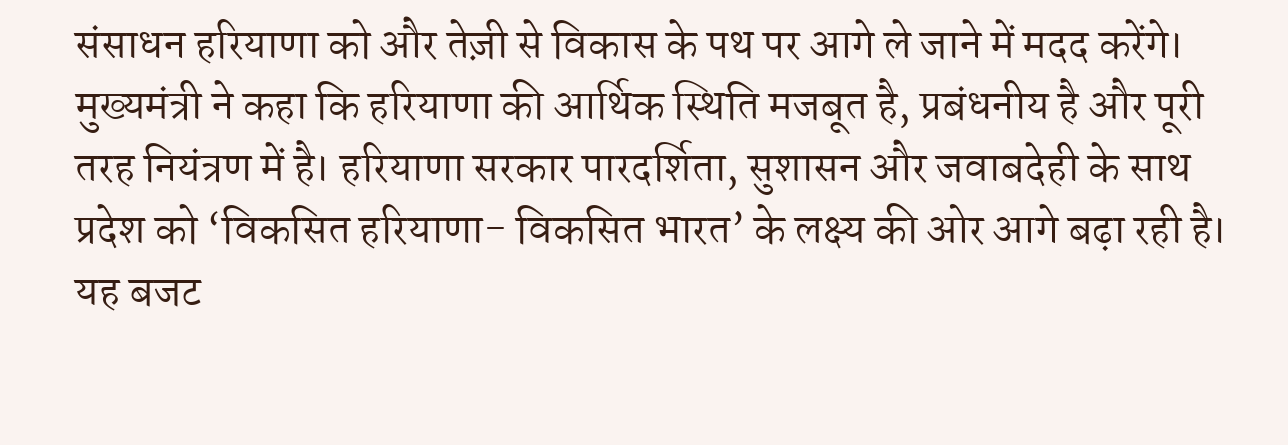संसाधन हरियाणा को और तेज़ी से विकास के पथ पर आगे ले जाने में मदद करेंगे।
मुख्यमंत्री ने कहा कि हरियाणा की आर्थिक स्थिति मजबूत है, प्रबंधनीय है और पूरी तरह नियंत्रण में है। हरियाणा सरकार पारदर्शिता, सुशासन और जवाबदेही के साथ प्रदेश को ‘विकसित हरियाणा- विकसित भारत’ के लक्ष्य की ओर आगे बढ़ा रही है। यह बजट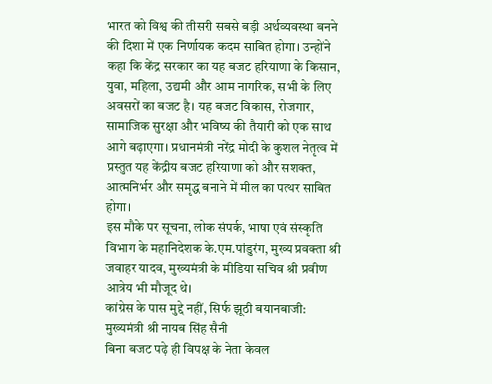भारत को विश्व की तीसरी सबसे बड़ी अर्थव्यवस्था बनने की दिशा में एक निर्णायक कदम साबित होगा। उन्होंने कहा कि केंद्र सरकार का यह बजट हरियाणा के किसान, युवा, महिला, उद्यमी और आम नागरिक, सभी के लिए अवसरों का बजट है। यह बजट विकास, रोजगार, सामाजिक सुरक्षा और भविष्य की तैयारी को एक साथ आगे बढ़ाएगा। प्रधानमंत्री नरेंद्र मोदी के कुशल नेतृत्व में प्रस्तुत यह केंद्रीय बजट हरियाणा को और सशक्त, आत्मनिर्भर और समृद्ध बनाने में मील का पत्थर साबित होगा।
इस मौके पर सूचना, लोक संपर्क, भाषा एवं संस्कृति विभाग के महानिदेशक के.एम.पांडुरंग, मुख्य प्रवक्ता श्री जवाहर यादव, मुख्यमंत्री के मीडिया सचिव श्री प्रवीण आत्रेय भी मौजूद थे।
कांग्रेस के पास मुद्दे नहीं, सिर्फ झूठी बयानबाजी: मुख्यमंत्री श्री नायब सिंह सैनी
बिना बजट पढ़े ही विपक्ष के नेता केवल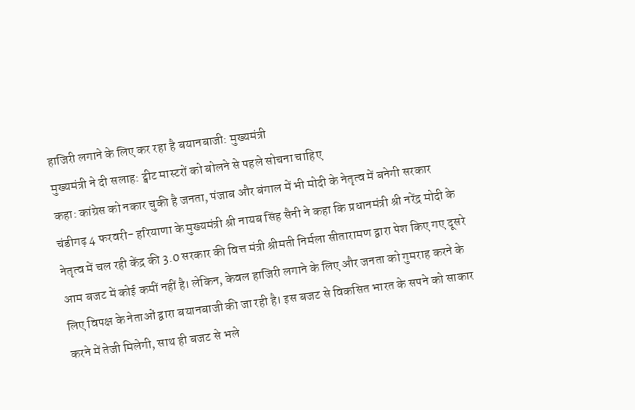हाजिरी लगाने के लिए कर रहा है बयानबाजी: मुख्यमंत्री
मुख्यमंत्री ने दी सलाह: ट्वीट मास्टरों को बोलने से पहले सोचना चाहिए
कहा: कांग्रेस को नकार चुकी है जनता, पंजाब और बंगाल में भी मोदी के नेतृत्व में बनेगी सरकार
चंडीगढ़ 4 फरवरी- हरियाणा के मुख्यमंत्री श्री नायब सिंह सैनी ने कहा कि प्रधानमंत्री श्री नरेंद्र मोदी के नेतृत्व में चल रही केंद्र की 3.0 सरकार की वित्त मंत्री श्रीमती निर्मला सीतारामण द्वारा पेश किए गए दूसरे आम बजट में कोई कमीं नहीं है। लेकिन, केवल हाजिरी लगाने के लिए और जनता को गुमराह करने के लिए विपक्ष के नेताओं द्वारा बयानबाजी की जा रही है। इस बजट से विकसित भारत के सपने को साकार करने में तेजी मिलेगी, साथ ही बजट से भले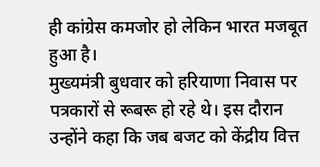ही कांग्रेस कमजोर हो लेकिन भारत मजबूत हुआ है।
मुख्यमंत्री बुधवार को हरियाणा निवास पर पत्रकारों से रूबरू हो रहे थे। इस दौरान उन्होंने कहा कि जब बजट को केंद्रीय वित्त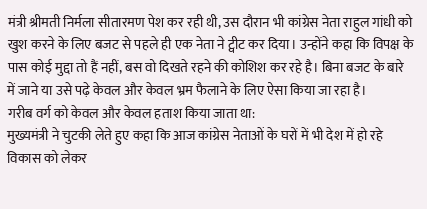मंत्री श्रीमती निर्मला सीतारमण पेश कर रही थी, उस दौरान भी कांग्रेस नेता राहुल गांधी को खुश करने के लिए बजट से पहले ही एक नेता ने ट्वीट कर दिया। उन्होंने कहा कि विपक्ष के पास कोई मुद्दा तो हैं नहीं, बस वो दिखते रहने की कोशिश कर रहे है। बिना बजट के बारे में जाने या उसे पढ़े केवल और केवल भ्रम फैलाने के लिए ऐसा किया जा रहा है।
गरीब वर्ग को केवल और केवल हताश किया जाता था:
मुख्यमंत्री ने चुटकी लेते हुए कहा कि आज कांग्रेस नेताओं के घरों में भी देश में हो रहे विकास को लेकर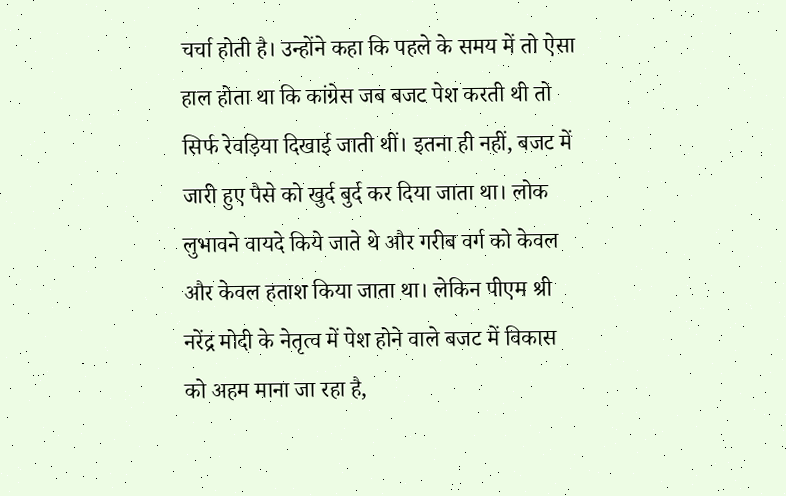चर्चा होती है। उन्होंने कहा कि पहले के समय में तो ऐसा हाल होता था कि कांग्रेस जब बजट पेश करती थी तो सिर्फ रेवड़िया दिखाई जाती थीं। इतना ही नहीं, बजट में जारी हुए पैसे को खुर्द बुर्द कर दिया जाता था। लोक लुभावने वायदे किये जाते थे और गरीब वर्ग को केवल और केवल हताश किया जाता था। लेकिन पीएम श्री नरेंद्र मोदी के नेतृत्व में पेश होने वाले बजट में विकास को अहम माना जा रहा है,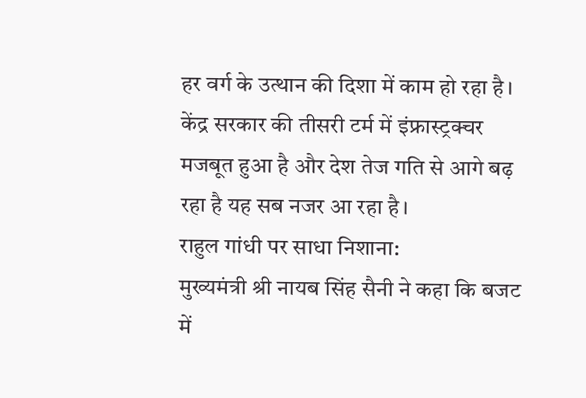हर वर्ग के उत्थान की दिशा में काम हो रहा है। केंद्र सरकार की तीसरी टर्म में इंफ्रास्ट्रक्चर मजबूत हुआ है और देश तेज गति से आगे बढ़ रहा है यह सब नजर आ रहा है।
राहुल गांधी पर साधा निशाना:
मुख्यमंत्री श्री नायब सिंह सैनी ने कहा कि बजट में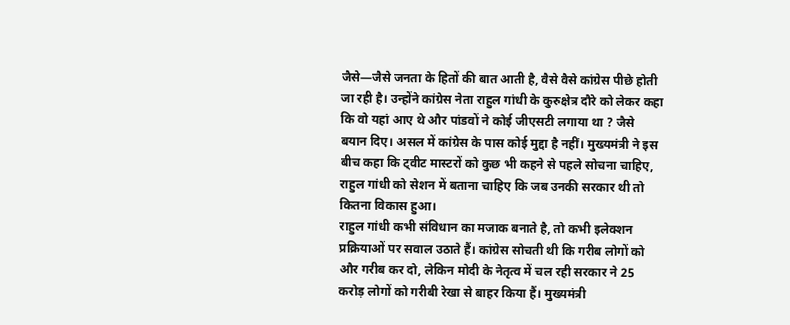जैसे—जैसे जनता के हितों की बात आती है, वैसे वैसे कांग्रेस पीछे होती जा रही है। उन्होंने कांग्रेस नेता राहुल गांधी के कुरुक्षेत्र दौरे को लेकर कहा कि वो यहां आए थे और पांडवों ने कोई जीएसटी लगाया था ? जैसे बयान दिए। असल में कांग्रेस के पास कोई मुद्दा है नहीं। मुख्यमंत्री ने इस बीच कहा कि ट्वीट मास्टरों को कुछ भी कहने से पहले सोचना चाहिए, राहुल गांधी को सेशन में बताना चाहिए कि जब उनकी सरकार थी तो कितना विकास हुआ।
राहुल गांधी कभी संविधान का मजाक बनाते है, तो कभी इलेक्शन प्रक्रियाओं पर सवाल उठाते हैं। कांग्रेस सोचती थी कि गरीब लोगों को और गरीब कर दो, लेकिन मोदी के नेतृत्व में चल रही सरकार ने 25 करोड़ लोगों को गरीबी रेखा से बाहर किया हैं। मुख्यमंत्री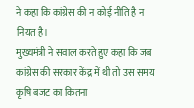ने कहा कि कांग्रेस की न कोई नीति है न नियत है।
मुख्यमंत्री ने सवाल करते हुए कहा कि जब कांग्रेस की सरकार केंद्र में थी तो उस समय कृषि बजट का कितना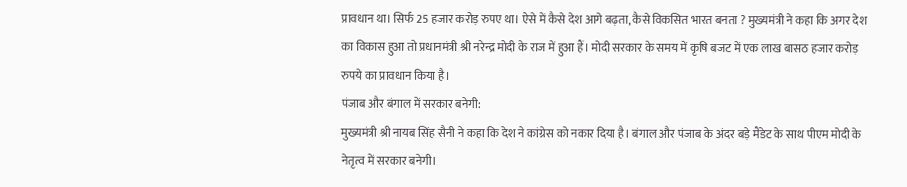प्रावधान था। सिर्फ 25 हजार करोड़ रुपए था। ऐसे में कैसे देश आगे बढ़ता, कैसे विकसित भारत बनता ? मुख्यमंत्री ने कहा कि अगर देश का विकास हुआ तो प्रधानमंत्री श्री नरेन्द्र मोदी के राज में हुआ हैं। मोदी सरकार के समय में कृषि बजट में एक लाख बासठ हजार करोड़ रुपये का प्रावधान किया है।
पंजाब और बंगाल में सरकार बनेगी:
मुख्यमंत्री श्री नायब सिंह सैनी ने कहा कि देश ने कांग्रेस को नकार दिया है। बंगाल और पंजाब के अंदर बड़े मैंडेट के साथ पीएम मोदी के नेतृत्व में सरकार बनेगी।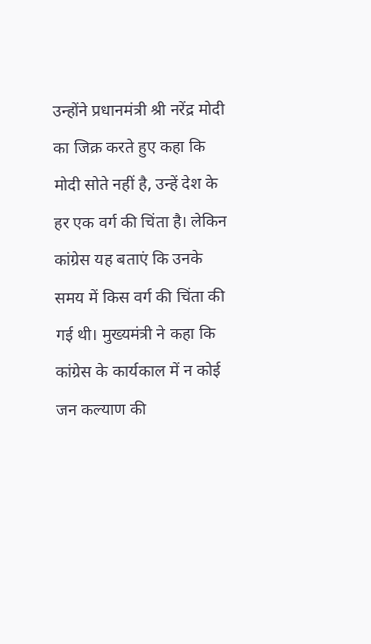उन्होंने प्रधानमंत्री श्री नरेंद्र मोदी का जिक्र करते हुए कहा कि मोदी सोते नहीं है, उन्हें देश के हर एक वर्ग की चिंता है। लेकिन कांग्रेस यह बताएं कि उनके समय में किस वर्ग की चिंता की गई थी। मुख्यमंत्री ने कहा कि कांग्रेस के कार्यकाल में न कोई जन कल्याण की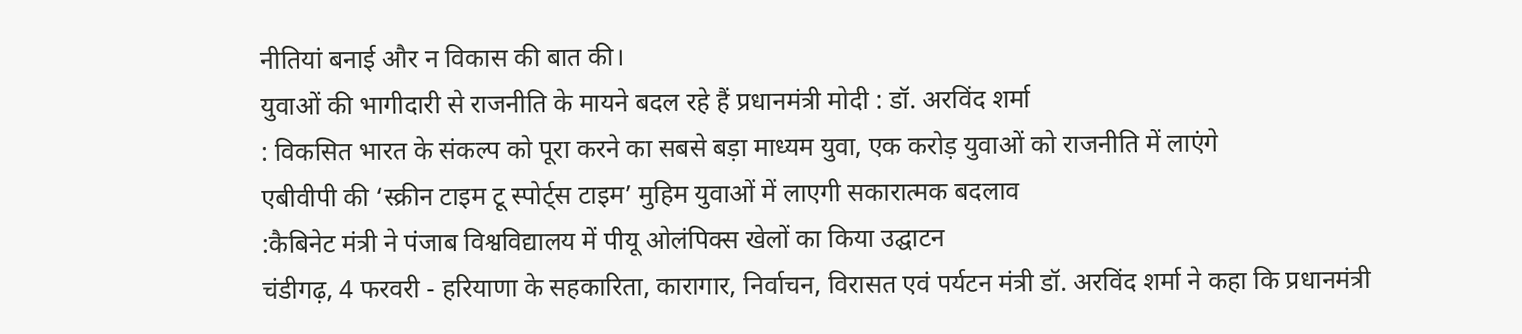नीतियां बनाई और न विकास की बात की।
युवाओं की भागीदारी से राजनीति के मायने बदल रहे हैं प्रधानमंत्री मोदी : डॉ. अरविंद शर्मा
: विकसित भारत के संकल्प को पूरा करने का सबसे बड़ा माध्यम युवा, एक करोड़ युवाओं को राजनीति में लाएंगे
एबीवीपी की ‘स्क्रीन टाइम टू स्पोर्ट्स टाइम’ मुहिम युवाओं में लाएगी सकारात्मक बदलाव
:कैबिनेट मंत्री ने पंजाब विश्वविद्यालय में पीयू ओलंपिक्स खेलों का किया उद्घाटन
चंडीगढ़, 4 फरवरी - हरियाणा के सहकारिता, कारागार, निर्वाचन, विरासत एवं पर्यटन मंत्री डॉ. अरविंद शर्मा ने कहा कि प्रधानमंत्री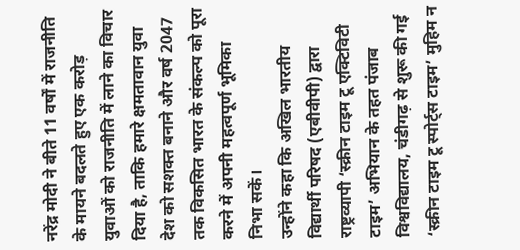नरेंद्र मोदी ने बीते 11 वर्षों में राजनीति के मायने बदलते हुए एक करोड़ युवाओं को राजनीति में लाने का विचार दिया है, ताकि हमारे क्षमतावान युवा देश को सशक्त बनाने और वर्ष 2047 तक विकसित भारत के संकल्प को पूरा करने में अपनी महत्वपूर्ण भूमिका निभा सकें।
उन्होंने कहा कि अखिल भारतीय विद्यार्थी परिषद (एबीवीपी) द्वारा राष्ट्रव्यापी ‘स्क्रीन टाइम टू एक्टिविटी टाइम’ अभियान के तहत पंजाब विश्वविद्यालय, चंडीगढ़ से शुरू की गई ‘स्क्रीन टाइम टू स्पोर्ट्स टाइम’ मुहिम न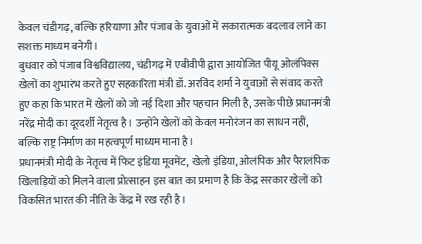केवल चंडीगढ़, बल्कि हरियाणा और पंजाब के युवाओं में सकारात्मक बदलाव लाने का सशक्त माध्यम बनेगी।
बुधवार को पंजाब विश्वविद्यालय, चंडीगढ़ में एबीवीपी द्वारा आयोजित पीयू ओलंपिक्स खेलों का शुभारंभ करते हुए सहकारिता मंत्री डॉ. अरविंद शर्मा ने युवाओं से संवाद करते हुए कहा कि भारत में खेलों को जो नई दिशा और पहचान मिली है, उसके पीछे प्रधानमंत्री नरेंद्र मोदी का दूरदर्शी नेतृत्व है। उन्होंने खेलों को केवल मनोरंजन का साधन नहीं, बल्कि राष्ट्र निर्माण का महत्वपूर्ण माध्यम माना है।
प्रधानमंत्री मोदी के नेतृत्व में फिट इंडिया मूवमेंट, खेलो इंडिया, ओलंपिक और पैरालंपिक खिलाड़ियों को मिलने वाला प्रोत्साहन इस बात का प्रमाण है कि केंद्र सरकार खेलों को विकसित भारत की नीति के केंद्र में रख रही है।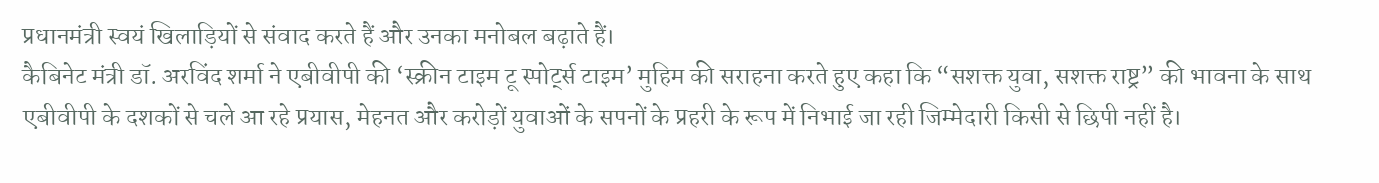प्रधानमंत्री स्वयं खिलाड़ियों से संवाद करते हैं और उनका मनोबल बढ़ाते हैं।
कैबिनेट मंत्री डॉ. अरविंद शर्मा ने एबीवीपी की ‘स्क्रीन टाइम टू स्पोर्ट्स टाइम’ मुहिम की सराहना करते हुए कहा कि “सशक्त युवा, सशक्त राष्ट्र” की भावना के साथ एबीवीपी के दशकों से चले आ रहे प्रयास, मेहनत और करोड़ों युवाओं के सपनों के प्रहरी के रूप में निभाई जा रही जिम्मेदारी किसी से छिपी नहीं है।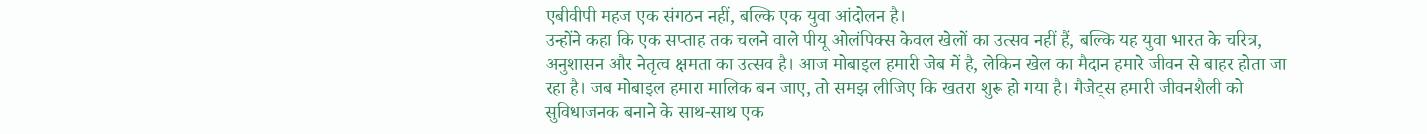एबीवीपी महज एक संगठन नहीं, बल्कि एक युवा आंदोलन है।
उन्होंने कहा कि एक सप्ताह तक चलने वाले पीयू ओलंपिक्स केवल खेलों का उत्सव नहीं हैं, बल्कि यह युवा भारत के चरित्र, अनुशासन और नेतृत्व क्षमता का उत्सव है। आज मोबाइल हमारी जेब में है, लेकिन खेल का मैदान हमारे जीवन से बाहर होता जा रहा है। जब मोबाइल हमारा मालिक बन जाए, तो समझ लीजिए कि खतरा शुरू हो गया है। गैजेट्स हमारी जीवनशैली को सुविधाजनक बनाने के साथ-साथ एक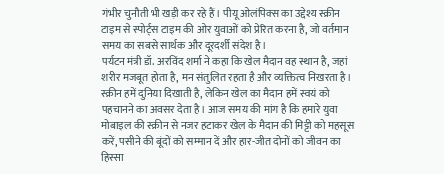गंभीर चुनौती भी खड़ी कर रहे हैं। पीयू ओलंपिक्स का उद्देश्य स्क्रीन टाइम से स्पोर्ट्स टाइम की ओर युवाओं को प्रेरित करना है, जो वर्तमान समय का सबसे सार्थक और दूरदर्शी संदेश है।
पर्यटन मंत्री डॉ. अरविंद शर्मा ने कहा कि खेल मैदान वह स्थान है, जहां शरीर मजबूत होता है, मन संतुलित रहता है और व्यक्तित्व निखरता है। स्क्रीन हमें दुनिया दिखाती है, लेकिन खेल का मैदान हमें स्वयं को पहचानने का अवसर देता है। आज समय की मांग है कि हमारे युवा मोबाइल की स्क्रीन से नजर हटाकर खेल के मैदान की मिट्टी को महसूस करें, पसीने की बूंदों को सम्मान दें और हार-जीत दोनों को जीवन का हिस्सा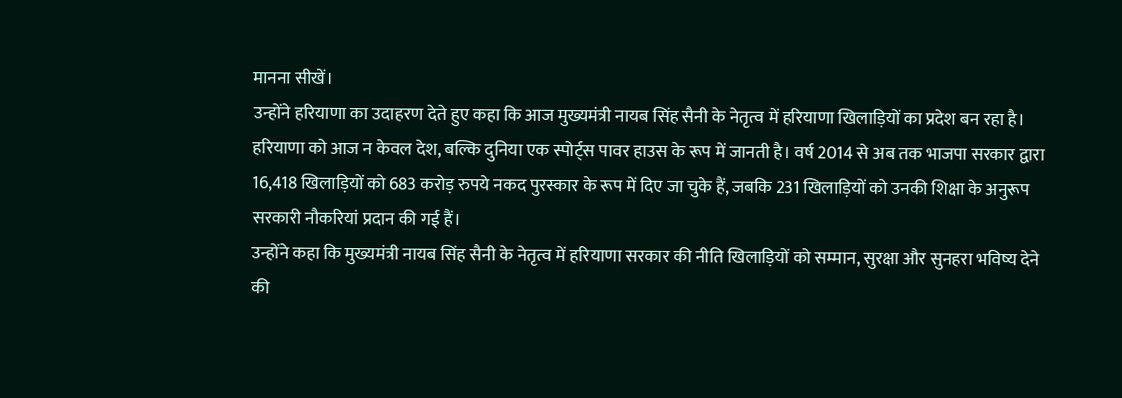मानना सीखें।
उन्होंने हरियाणा का उदाहरण देते हुए कहा कि आज मुख्यमंत्री नायब सिंह सैनी के नेतृत्व में हरियाणा खिलाड़ियों का प्रदेश बन रहा है। हरियाणा को आज न केवल देश, बल्कि दुनिया एक स्पोर्ट्स पावर हाउस के रूप में जानती है। वर्ष 2014 से अब तक भाजपा सरकार द्वारा 16,418 खिलाड़ियों को 683 करोड़ रुपये नकद पुरस्कार के रूप में दिए जा चुके हैं, जबकि 231 खिलाड़ियों को उनकी शिक्षा के अनुरूप सरकारी नौकरियां प्रदान की गई हैं।
उन्होंने कहा कि मुख्यमंत्री नायब सिंह सैनी के नेतृत्व में हरियाणा सरकार की नीति खिलाड़ियों को सम्मान, सुरक्षा और सुनहरा भविष्य देने की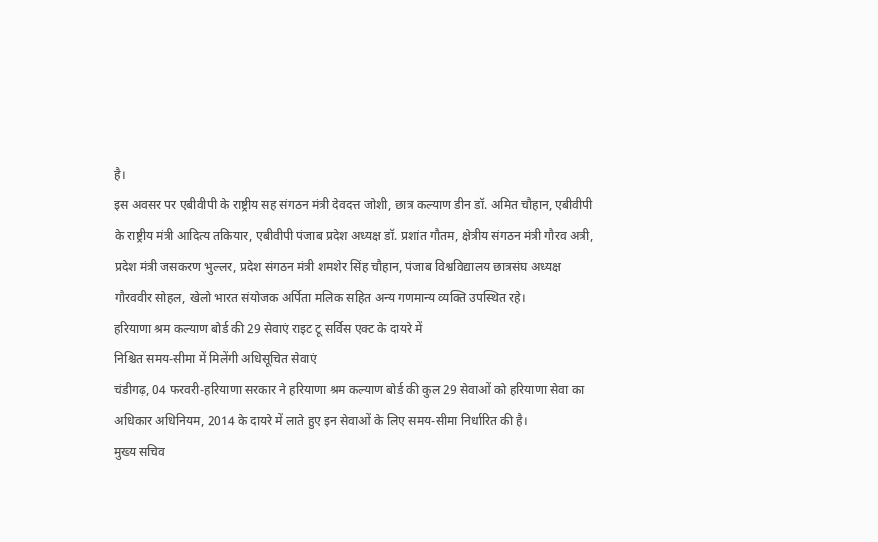है।
इस अवसर पर एबीवीपी के राष्ट्रीय सह संगठन मंत्री देवदत्त जोशी, छात्र कल्याण डीन डॉ. अमित चौहान, एबीवीपी के राष्ट्रीय मंत्री आदित्य तकियार, एबीवीपी पंजाब प्रदेश अध्यक्ष डॉ. प्रशांत गौतम, क्षेत्रीय संगठन मंत्री गौरव अत्री, प्रदेश मंत्री जसकरण भुल्लर, प्रदेश संगठन मंत्री शमशेर सिंह चौहान, पंजाब विश्वविद्यालय छात्रसंघ अध्यक्ष गौरववीर सोहल, खेलो भारत संयोजक अर्पिता मलिक सहित अन्य गणमान्य व्यक्ति उपस्थित रहे।
हरियाणा श्रम कल्याण बोर्ड की 29 सेवाएं राइट टू सर्विस एक्ट के दायरे में
निश्चित समय-सीमा में मिलेंगी अधिसूचित सेवाएं
चंडीगढ़, 04 फरवरी-हरियाणा सरकार ने हरियाणा श्रम कल्याण बोर्ड की कुल 29 सेवाओं को हरियाणा सेवा का अधिकार अधिनियम, 2014 के दायरे में लाते हुए इन सेवाओं के लिए समय-सीमा निर्धारित की है।
मुख्य सचिव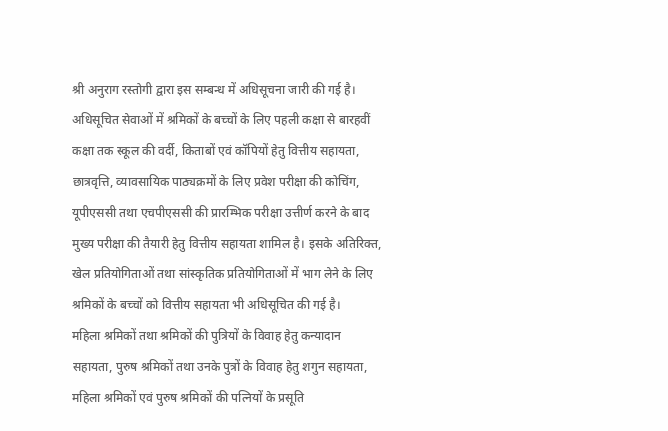श्री अनुराग रस्तोगी द्वारा इस सम्बन्ध में अधिसूचना जारी की गई है।
अधिसूचित सेवाओं में श्रमिकों के बच्चों के लिए पहली कक्षा से बारहवीं कक्षा तक स्कूल की वर्दी, किताबों एवं कॉपियों हेतु वित्तीय सहायता, छात्रवृत्ति, व्यावसायिक पाठ्यक्रमों के लिए प्रवेश परीक्षा की कोचिंग, यूपीएससी तथा एचपीएससी की प्रारम्भिक परीक्षा उत्तीर्ण करने के बाद मुख्य परीक्षा की तैयारी हेतु वित्तीय सहायता शामिल है। इसके अतिरिक्त, खेल प्रतियोगिताओं तथा सांस्कृतिक प्रतियोगिताओं में भाग लेने के लिए श्रमिकों के बच्चों को वित्तीय सहायता भी अधिसूचित की गई है।
महिला श्रमिकों तथा श्रमिकों की पुत्रियों के विवाह हेतु कन्यादान सहायता, पुरुष श्रमिकों तथा उनके पुत्रों के विवाह हेतु शगुन सहायता, महिला श्रमिकों एवं पुरुष श्रमिकों की पत्नियों के प्रसूति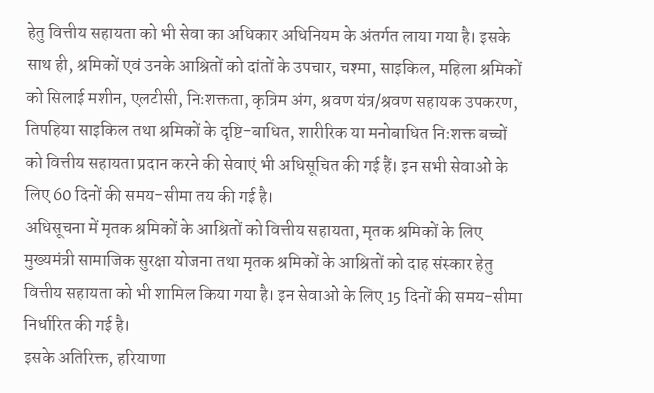हेतु वित्तीय सहायता को भी सेवा का अधिकार अधिनियम के अंतर्गत लाया गया है। इसके साथ ही, श्रमिकों एवं उनके आश्रितों को दांतों के उपचार, चश्मा, साइकिल, महिला श्रमिकों को सिलाई मशीन, एलटीसी, निःशक्तता, कृत्रिम अंग, श्रवण यंत्र/श्रवण सहायक उपकरण, तिपहिया साइकिल तथा श्रमिकों के दृष्टि-बाधित, शारीरिक या मनोबाधित निःशक्त बच्चों को वित्तीय सहायता प्रदान करने की सेवाएं भी अधिसूचित की गई हैं। इन सभी सेवाओं के लिए 60 दिनों की समय-सीमा तय की गई है।
अधिसूचना में मृतक श्रमिकों के आश्रितों को वित्तीय सहायता, मृतक श्रमिकों के लिए मुख्यमंत्री सामाजिक सुरक्षा योजना तथा मृतक श्रमिकों के आश्रितों को दाह संस्कार हेतु वित्तीय सहायता को भी शामिल किया गया है। इन सेवाओं के लिए 15 दिनों की समय-सीमा निर्धारित की गई है।
इसके अतिरिक्त, हरियाणा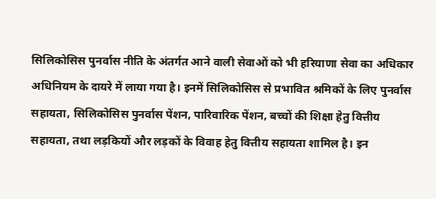सिलिकोसिस पुनर्वास नीति के अंतर्गत आने वाली सेवाओं को भी हरियाणा सेवा का अधिकार अधिनियम के दायरे में लाया गया है। इनमें सिलिकोसिस से प्रभावित श्रमिकों के लिए पुनर्वास सहायता, सिलिकोसिस पुनर्वास पेंशन, पारिवारिक पेंशन, बच्चों की शिक्षा हेतु वित्तीय सहायता, तथा लड़कियों और लड़कों के विवाह हेतु वित्तीय सहायता शामिल है। इन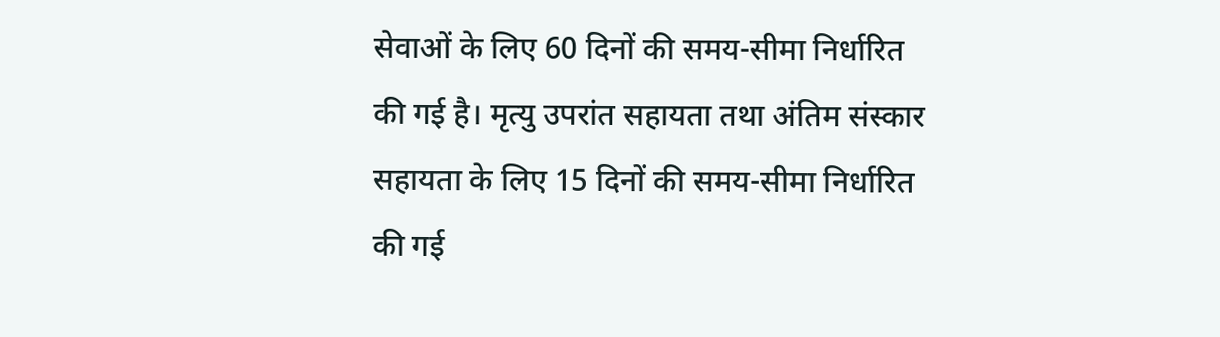सेवाओं के लिए 60 दिनों की समय-सीमा निर्धारित की गई है। मृत्यु उपरांत सहायता तथा अंतिम संस्कार सहायता के लिए 15 दिनों की समय-सीमा निर्धारित की गई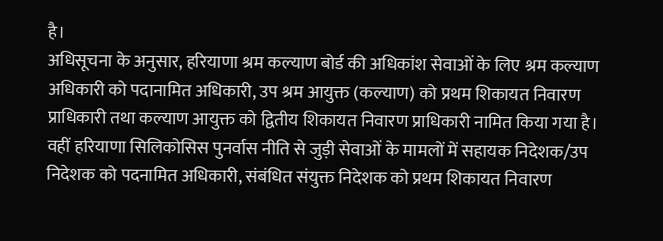है।
अधिसूचना के अनुसार, हरियाणा श्रम कल्याण बोर्ड की अधिकांश सेवाओं के लिए श्रम कल्याण अधिकारी को पदानामित अधिकारी, उप श्रम आयुक्त (कल्याण) को प्रथम शिकायत निवारण प्राधिकारी तथा कल्याण आयुक्त को द्वितीय शिकायत निवारण प्राधिकारी नामित किया गया है। वहीं हरियाणा सिलिकोसिस पुनर्वास नीति से जुड़ी सेवाओं के मामलों में सहायक निदेशक/उप निदेशक को पदनामित अधिकारी, संबंधित संयुक्त निदेशक को प्रथम शिकायत निवारण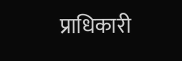प्राधिकारी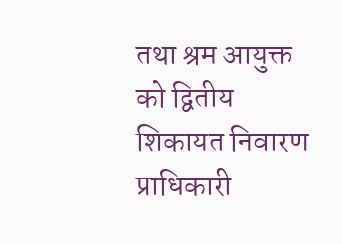तथा श्रम आयुक्त को द्वितीय शिकायत निवारण प्राधिकारी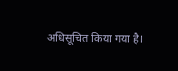अधिसूचित किया गया है।